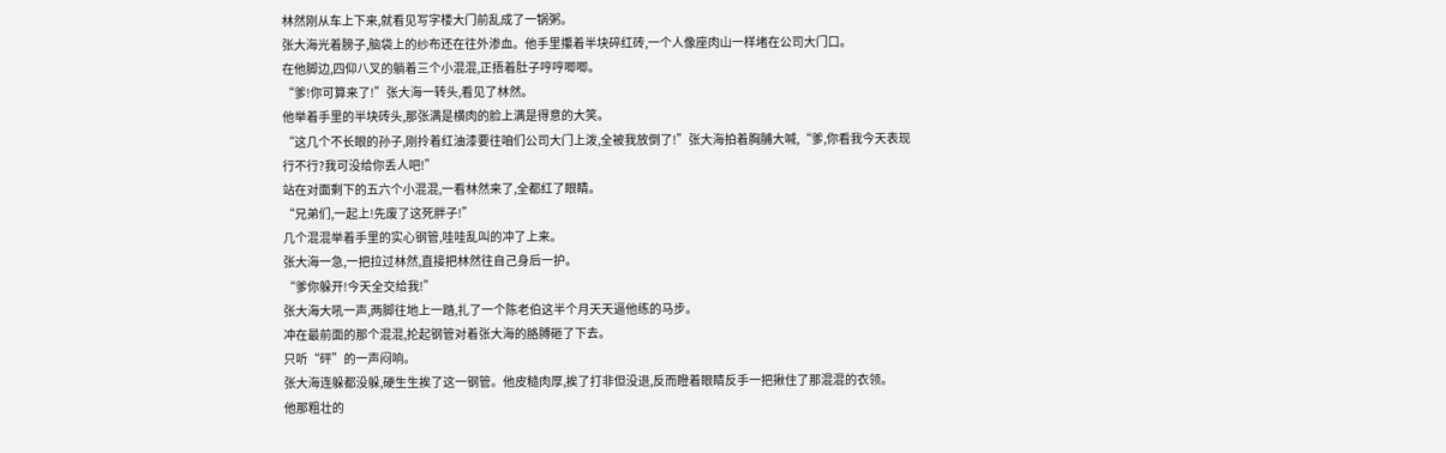林然刚从车上下来,就看见写字楼大门前乱成了一锅粥。
张大海光着膀子,脑袋上的纱布还在往外渗血。他手里攥着半块碎红砖,一个人像座肉山一样堵在公司大门口。
在他脚边,四仰八叉的躺着三个小混混,正捂着肚子哼哼唧唧。
“爹!你可算来了!”张大海一转头,看见了林然。
他举着手里的半块砖头,那张满是横肉的脸上满是得意的大笑。
“这几个不长眼的孙子,刚拎着红油漆要往咱们公司大门上泼,全被我放倒了!”张大海拍着胸脯大喊,“爹,你看我今天表现行不行?我可没给你丢人吧!”
站在对面剩下的五六个小混混,一看林然来了,全都红了眼睛。
“兄弟们,一起上!先废了这死胖子!”
几个混混举着手里的实心钢管,哇哇乱叫的冲了上来。
张大海一急,一把拉过林然,直接把林然往自己身后一护。
“爹你躲开!今天全交给我!”
张大海大吼一声,两脚往地上一踏,扎了一个陈老伯这半个月天天逼他练的马步。
冲在最前面的那个混混,抡起钢管对着张大海的胳膊砸了下去。
只听“砰”的一声闷响。
张大海连躲都没躲,硬生生挨了这一钢管。他皮糙肉厚,挨了打非但没退,反而瞪着眼睛反手一把揪住了那混混的衣领。
他那粗壮的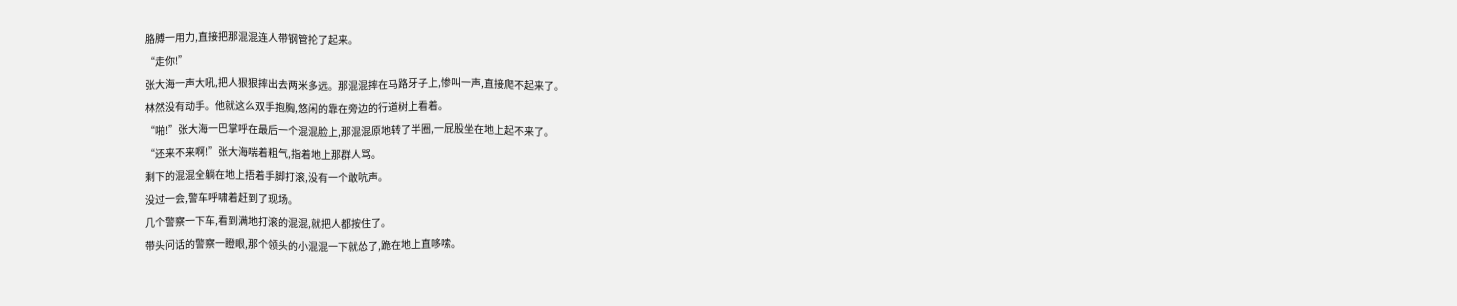胳膊一用力,直接把那混混连人带钢管抡了起来。
“走你!”
张大海一声大吼,把人狠狠摔出去两米多远。那混混摔在马路牙子上,惨叫一声,直接爬不起来了。
林然没有动手。他就这么双手抱胸,悠闲的靠在旁边的行道树上看着。
“啪!”张大海一巴掌呼在最后一个混混脸上,那混混原地转了半圈,一屁股坐在地上起不来了。
“还来不来啊!”张大海喘着粗气,指着地上那群人骂。
剩下的混混全躺在地上捂着手脚打滚,没有一个敢吭声。
没过一会,警车呼啸着赶到了现场。
几个警察一下车,看到满地打滚的混混,就把人都按住了。
带头问话的警察一瞪眼,那个领头的小混混一下就怂了,跪在地上直哆嗦。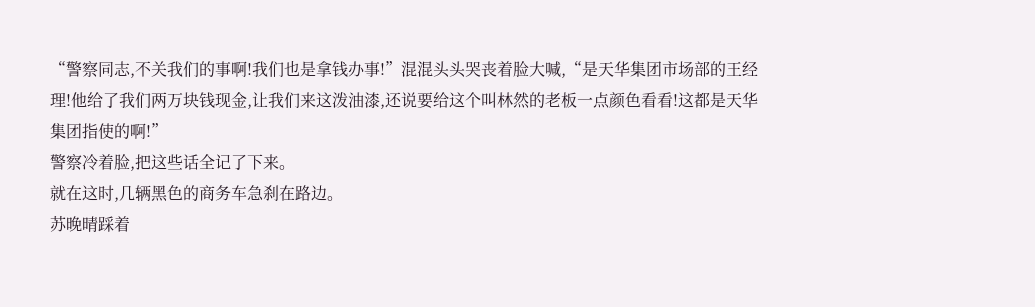“警察同志,不关我们的事啊!我们也是拿钱办事!”混混头头哭丧着脸大喊,“是天华集团市场部的王经理!他给了我们两万块钱现金,让我们来这泼油漆,还说要给这个叫林然的老板一点颜色看看!这都是天华集团指使的啊!”
警察冷着脸,把这些话全记了下来。
就在这时,几辆黑色的商务车急刹在路边。
苏晚晴踩着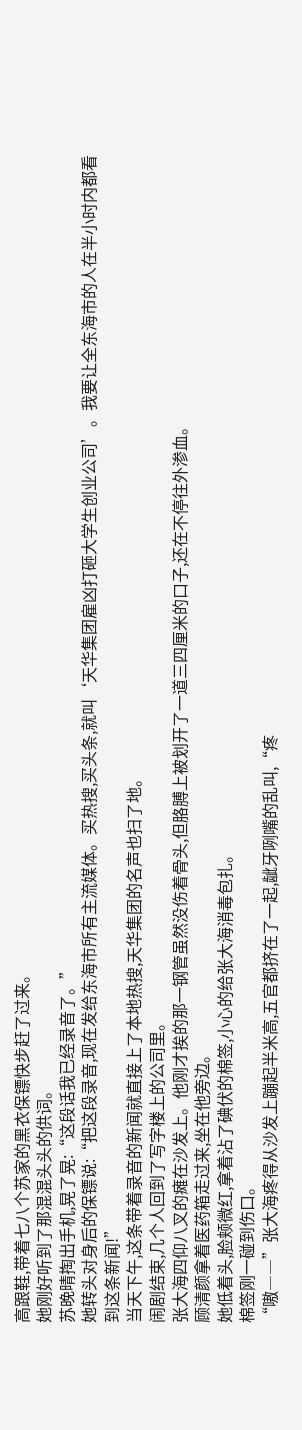高跟鞋,带着七八个苏家的黑衣保镖快步赶了过来。
她刚好听到了那混混头头的供词。
苏晚晴掏出手机,晃了晃:“这段话我已经录音了。”
她转头对身后的保镖说:“把这段录音,现在发给东海市所有主流媒体。买热搜,买头条,就叫‘天华集团雇凶打砸大学生创业公司’。我要让全东海市的人在半小时内都看到这条新闻!”
当天下午,这条带着录音的新闻就直接上了本地热搜,天华集团的名声也扫了地。
闹剧结束,几个人回到了写字楼上的公司里。
张大海四仰八叉的瘫在沙发上。他刚才挨的那一钢管虽然没伤着骨头,但胳膊上被划开了一道三四厘米的口子,还在不停往外渗血。
顾清颜拿着医药箱走过来,坐在他旁边。
她低着头,脸颊微红,拿着沾了碘伏的棉签,小心的给张大海消毒包扎。
棉签刚一碰到伤口。
“嗷――”张大海疼得从沙发上蹦起半米高,五官都挤在了一起,龇牙咧嘴的乱叫,“疼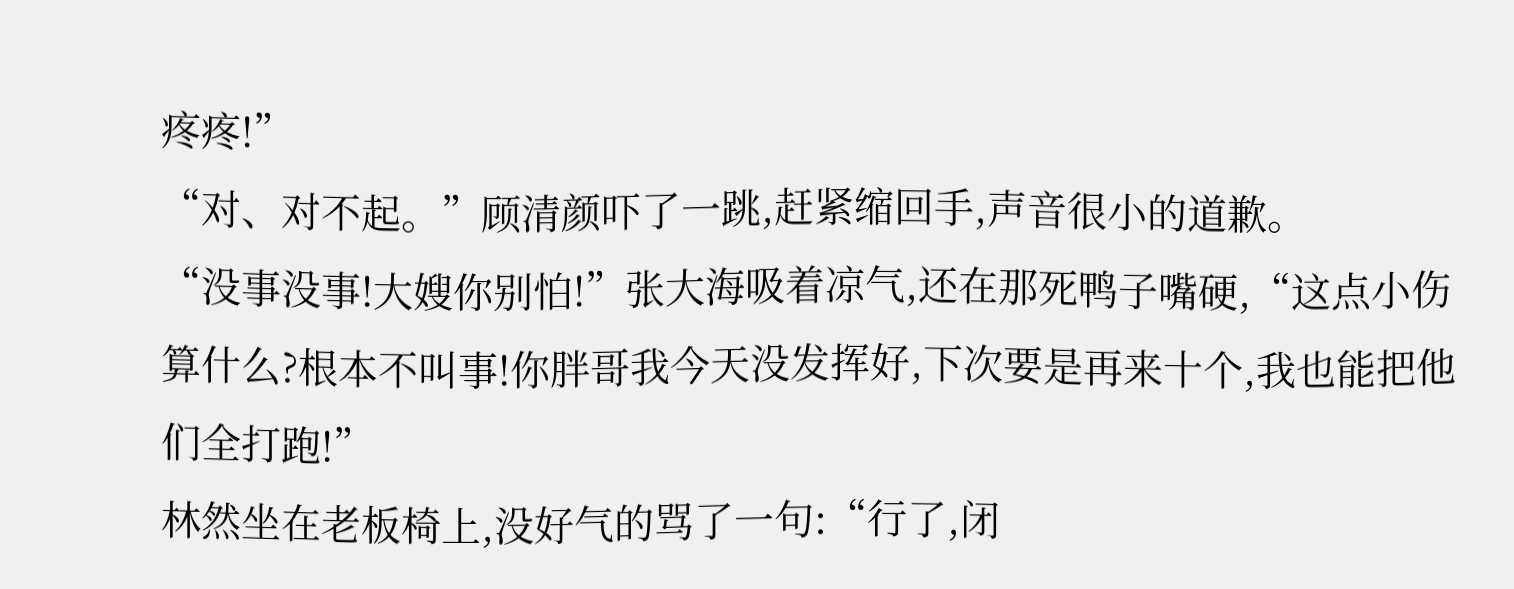疼疼!”
“对、对不起。”顾清颜吓了一跳,赶紧缩回手,声音很小的道歉。
“没事没事!大嫂你别怕!”张大海吸着凉气,还在那死鸭子嘴硬,“这点小伤算什么?根本不叫事!你胖哥我今天没发挥好,下次要是再来十个,我也能把他们全打跑!”
林然坐在老板椅上,没好气的骂了一句:“行了,闭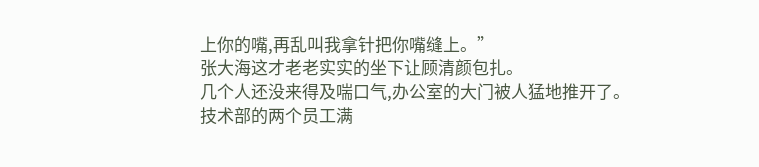上你的嘴,再乱叫我拿针把你嘴缝上。”
张大海这才老老实实的坐下让顾清颜包扎。
几个人还没来得及喘口气,办公室的大门被人猛地推开了。
技术部的两个员工满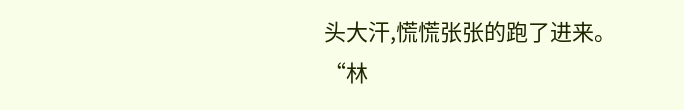头大汗,慌慌张张的跑了进来。
“林